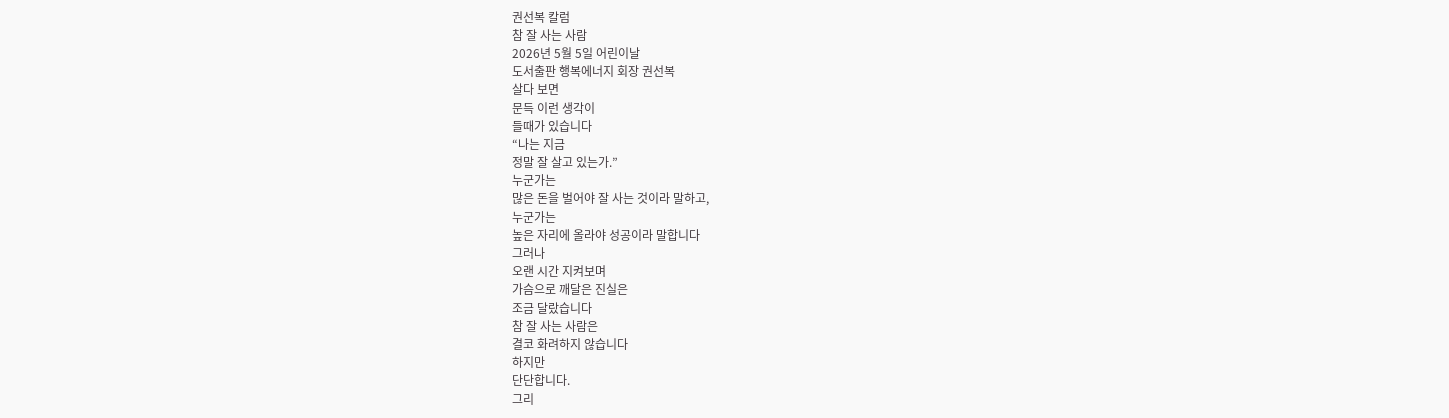권선복 칼럼
참 잘 사는 사람
2026년 5월 5일 어린이날
도서출판 행복에너지 회장 권선복
살다 보면
문득 이런 생각이
들때가 있습니다
“나는 지금
정말 잘 살고 있는가.”
누군가는
많은 돈을 벌어야 잘 사는 것이라 말하고,
누군가는
높은 자리에 올라야 성공이라 말합니다
그러나
오랜 시간 지켜보며
가슴으로 깨달은 진실은
조금 달랐습니다
참 잘 사는 사람은
결코 화려하지 않습니다
하지만
단단합니다.
그리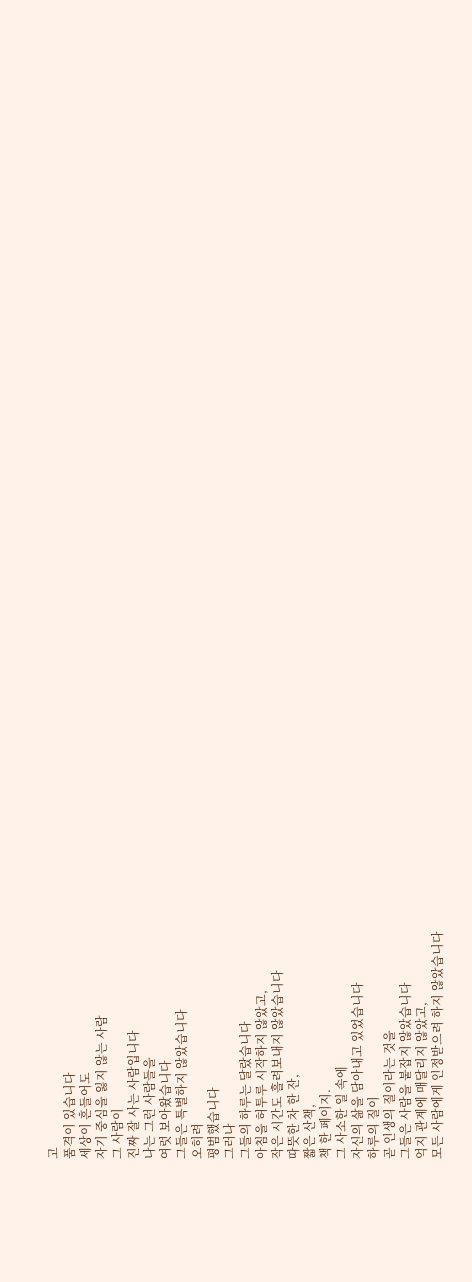고
품격이 있습니다
세상이 흔들어도
자기 중심을 잃지 않는 사람
그 사람이
진짜 잘 사는 사람입니다
나는 그런 사람들을
여럿 보아왔습니다
그들은 특별하지 않았습니다
오히려
평범했습니다
그러나
그들의 하루는 달랐습니다
아침을 허투루 시작하지 않았고,
작은 시간도 흘려보내지 않았습니다
따뜻한 차 한 잔,
짧은 산책,
책 한 페이지.
그 사소한 일 속에
자신의 삶을 담아내고 있었습니다
하루의 질이
곧 인생의 질이라는 것을
그들은 사람을 붙잡지 않았습니다
억지 관계에 매달리지 않았고,
모든 사람에게 인정받으려 하지 않았습니다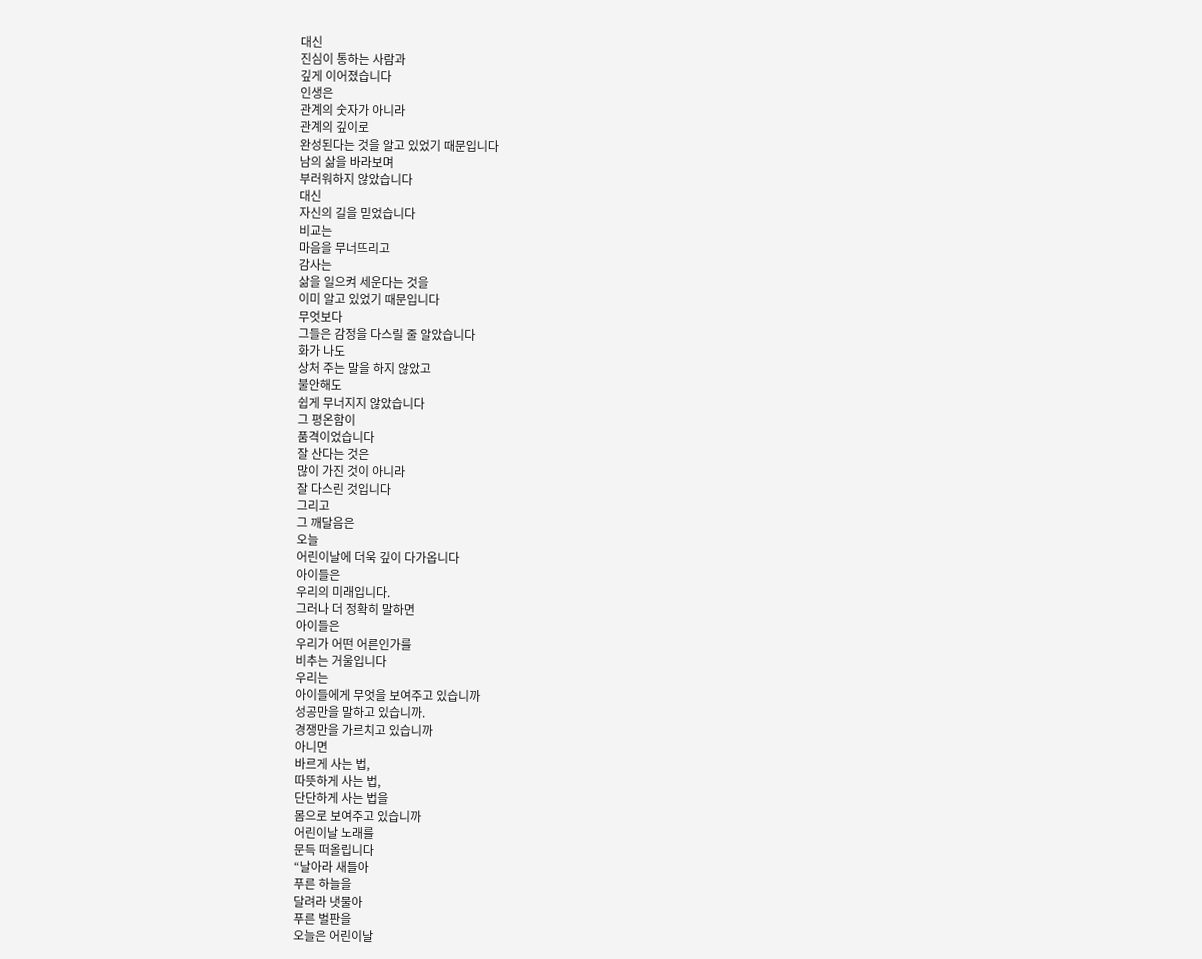대신
진심이 통하는 사람과
깊게 이어졌습니다
인생은
관계의 숫자가 아니라
관계의 깊이로
완성된다는 것을 알고 있었기 때문입니다
남의 삶을 바라보며
부러워하지 않았습니다
대신
자신의 길을 믿었습니다
비교는
마음을 무너뜨리고
감사는
삶을 일으켜 세운다는 것을
이미 알고 있었기 때문입니다
무엇보다
그들은 감정을 다스릴 줄 알았습니다
화가 나도
상처 주는 말을 하지 않았고
불안해도
쉽게 무너지지 않았습니다
그 평온함이
품격이었습니다
잘 산다는 것은
많이 가진 것이 아니라
잘 다스린 것입니다
그리고
그 깨달음은
오늘
어린이날에 더욱 깊이 다가옵니다
아이들은
우리의 미래입니다.
그러나 더 정확히 말하면
아이들은
우리가 어떤 어른인가를
비추는 거울입니다
우리는
아이들에게 무엇을 보여주고 있습니까
성공만을 말하고 있습니까.
경쟁만을 가르치고 있습니까
아니면
바르게 사는 법,
따뜻하게 사는 법,
단단하게 사는 법을
몸으로 보여주고 있습니까
어린이날 노래를
문득 떠올립니다
“날아라 새들아
푸른 하늘을
달려라 냇물아
푸른 벌판을
오늘은 어린이날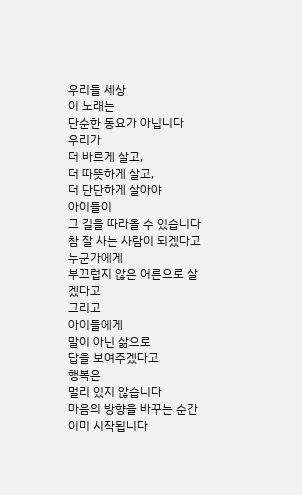우리들 세상
이 노래는
단순한 동요가 아닙니다
우리가
더 바르게 살고,
더 따뜻하게 살고,
더 단단하게 살아야
아이들이
그 길을 따라올 수 있습니다
참 잘 사는 사람이 되겠다고
누군가에게
부끄럽지 않은 어른으로 살겠다고
그리고
아이들에게
말이 아닌 삶으로
답을 보여주겠다고
행복은
멀리 있지 않습니다
마음의 방향을 바꾸는 순간
이미 시작됩니다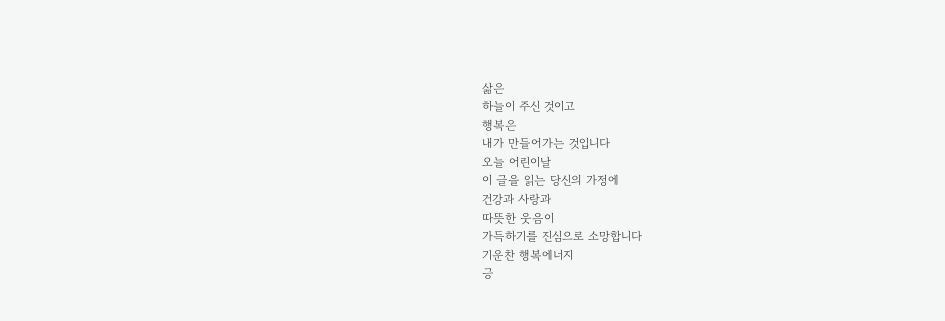삶은
하늘이 주신 것이고
행복은
내가 만들어가는 것입니다
오늘 어린이날
이 글을 읽는 당신의 가정에
건강과 사랑과
따뜻한 웃음이
가득하기를 진심으로 소망합니다
기운찬 행복에너지
긍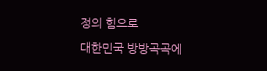정의 힘으로
대한민국 방방곡곡에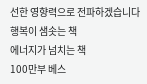선한 영향력으로 전파하겠습니다
행복이 샘솟는 책
에너지가 넘치는 책
100만부 베스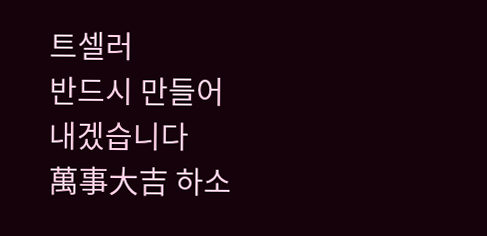트셀러
반드시 만들어 내겠습니다
萬事大吉 하소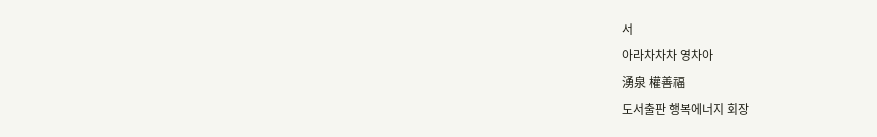서
아라차차차 영차아
湧泉 權善福
도서출판 행복에너지 회장